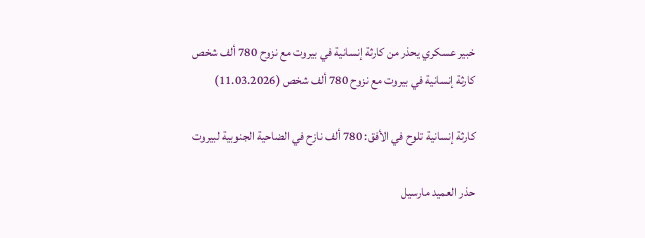خبير عسكري يحذر من كارثة إنسانية في بيروت مع نزوح 780 ألف شخص
كارثة إنسانية في بيروت مع نزوح 780 ألف شخص (11.03.2026)

كارثة إنسانية تلوح في الأفق: 780 ألف نازح في الضاحية الجنوبية لبيروت

حذر العميد مارسيل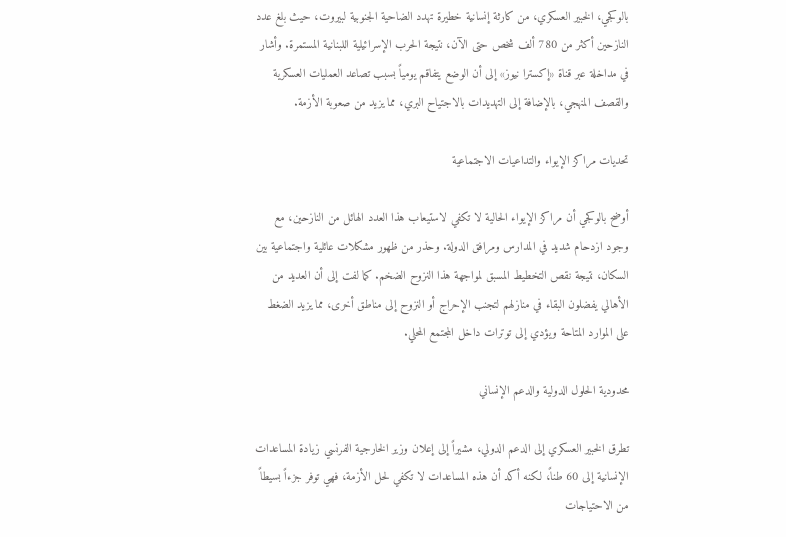بالوكجي، الخبير العسكري، من كارثة إنسانية خطيرة تهدد الضاحية الجنوبية لبيروت، حيث بلغ عدد النازحين أكثر من 780 ألف شخص حتى الآن، نتيجة الحرب الإسرائيلية اللبنانية المستمرة. وأشار في مداخلة عبر قناة «إكسترا نيوز» إلى أن الوضع يتفاقم يومياً بسبب تصاعد العمليات العسكرية والقصف المنهجي، بالإضافة إلى التهديدات بالاجتياح البري، مما يزيد من صعوبة الأزمة.

تحديات مراكز الإيواء والتداعيات الاجتماعية

أوضح بالوكجي أن مراكز الإيواء الحالية لا تكفي لاستيعاب هذا العدد الهائل من النازحين، مع وجود ازدحام شديد في المدارس ومرافق الدولة. وحذر من ظهور مشكلات عائلية واجتماعية بين السكان، نتيجة نقص التخطيط المسبق لمواجهة هذا النزوح الضخم. كما لفت إلى أن العديد من الأهالي يفضلون البقاء في منازلهم لتجنب الإحراج أو النزوح إلى مناطق أخرى، مما يزيد الضغط على الموارد المتاحة ويؤدي إلى توترات داخل المجتمع المحلي.

محدودية الحلول الدولية والدعم الإنساني

تطرق الخبير العسكري إلى الدعم الدولي، مشيراً إلى إعلان وزير الخارجية الفرنسي زيادة المساعدات الإنسانية إلى 60 طناً، لكنه أكد أن هذه المساعدات لا تكفي لحل الأزمة، فهي توفر جزءاً بسيطاً من الاحتياجات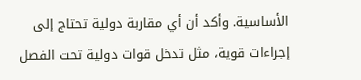الأساسية. وأكد أن أي مقاربة دولية تحتاج إلى إجراءات قوية، مثل تدخل قوات دولية تحت الفصل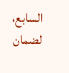السابع، لضمان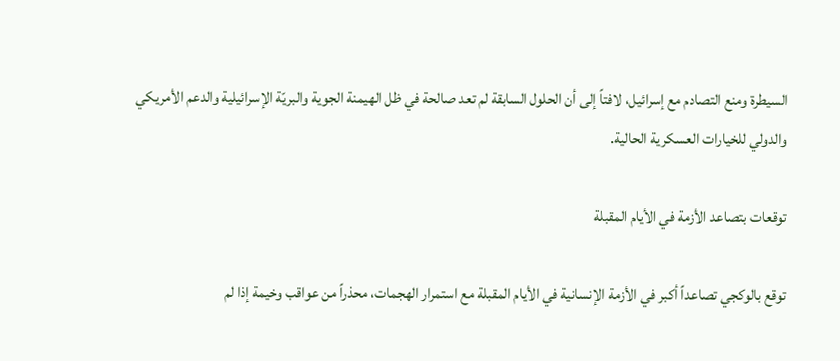السيطرة ومنع التصادم مع إسرائيل، لافتاً إلى أن الحلول السابقة لم تعد صالحة في ظل الهيمنة الجوية والبريّة الإسرائيلية والدعم الأمريكي والدولي للخيارات العسكرية الحالية.

توقعات بتصاعد الأزمة في الأيام المقبلة

توقع بالوكجي تصاعداً أكبر في الأزمة الإنسانية في الأيام المقبلة مع استمرار الهجمات، محذراً من عواقب وخيمة إذا لم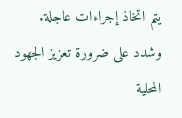يتم اتخاذ إجراءات عاجلة. وشدد على ضرورة تعزيز الجهود المحلية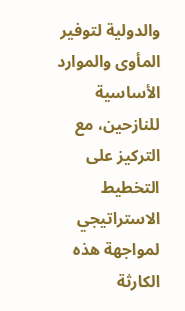والدولية لتوفير المأوى والموارد الأساسية للنازحين، مع التركيز على التخطيط الاستراتيجي لمواجهة هذه الكارثة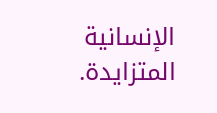الإنسانية المتزايدة.